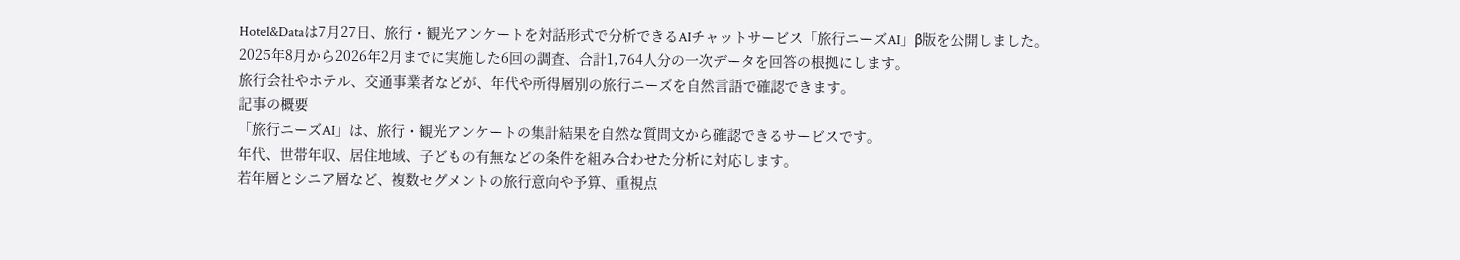Hotel&Dataは7月27日、旅行・観光アンケートを対話形式で分析できるAIチャットサービス「旅行ニーズAI」β版を公開しました。
2025年8月から2026年2月までに実施した6回の調査、合計1,764人分の一次データを回答の根拠にします。
旅行会社やホテル、交通事業者などが、年代や所得層別の旅行ニーズを自然言語で確認できます。
記事の概要
「旅行ニーズAI」は、旅行・観光アンケートの集計結果を自然な質問文から確認できるサービスです。
年代、世帯年収、居住地域、子どもの有無などの条件を組み合わせた分析に対応します。
若年層とシニア層など、複数セグメントの旅行意向や予算、重視点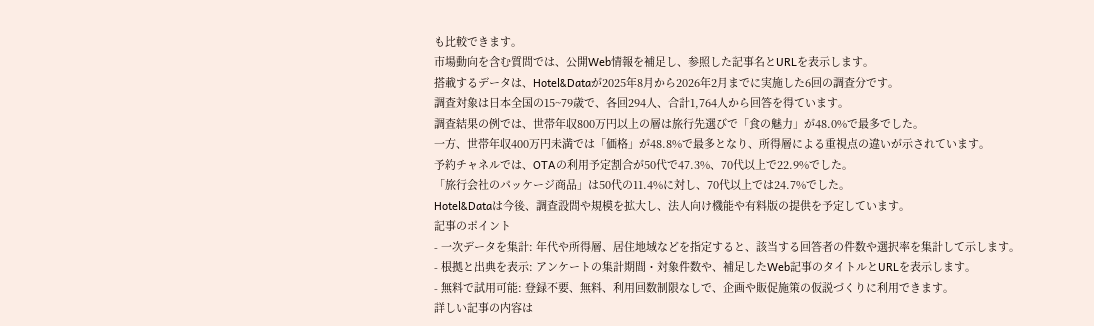も比較できます。
市場動向を含む質問では、公開Web情報を補足し、参照した記事名とURLを表示します。
搭載するデータは、Hotel&Dataが2025年8月から2026年2月までに実施した6回の調査分です。
調査対象は日本全国の15~79歳で、各回294人、合計1,764人から回答を得ています。
調査結果の例では、世帯年収800万円以上の層は旅行先選びで「食の魅力」が48.0%で最多でした。
一方、世帯年収400万円未満では「価格」が48.8%で最多となり、所得層による重視点の違いが示されています。
予約チャネルでは、OTAの利用予定割合が50代で47.3%、70代以上で22.9%でした。
「旅行会社のパッケージ商品」は50代の11.4%に対し、70代以上では24.7%でした。
Hotel&Dataは今後、調査設問や規模を拡大し、法人向け機能や有料版の提供を予定しています。
記事のポイント
- 一次データを集計: 年代や所得層、居住地域などを指定すると、該当する回答者の件数や選択率を集計して示します。
- 根拠と出典を表示: アンケートの集計期間・対象件数や、補足したWeb記事のタイトルとURLを表示します。
- 無料で試用可能: 登録不要、無料、利用回数制限なしで、企画や販促施策の仮説づくりに利用できます。
詳しい記事の内容は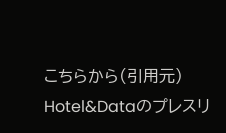こちらから(引用元)
Hotel&Dataのプレスリ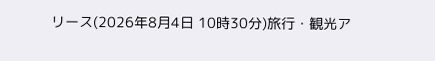リース(2026年8月4日 10時30分)旅行・観光ア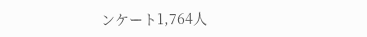ンケート1,764人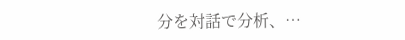分を対話で分析、…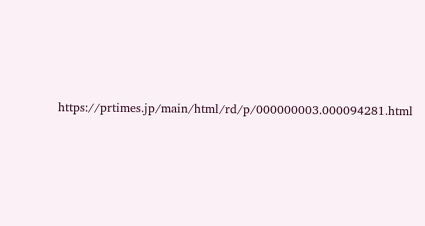https://prtimes.jp/main/html/rd/p/000000003.000094281.html